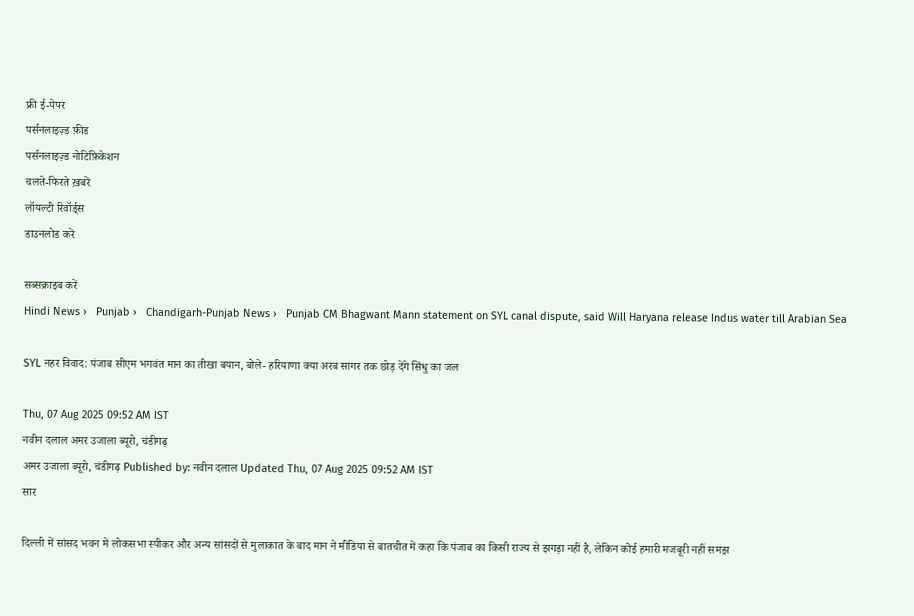फ्री ई-पेपर
पर्सनलाइज़्ड फ़ीड
पर्सनलाइज़्ड नोटिफ़िकेशन
चलते-फिरते ख़बरें
लॉयल्टी रिवॉर्ड्स
डाउनलोड करें

सब्सक्राइब करें
Hindi News ›   Punjab ›   Chandigarh-Punjab News ›   Punjab CM Bhagwant Mann statement on SYL canal dispute, said Will Haryana release Indus water till Arabian Sea

SYL नहर विवाद: पंजाब सीएम भगवंत मान का तीखा बयान, बोले- हरियाणा क्या अरब सागर तक छोड़ देंगे सिंधु का जल

Thu, 07 Aug 2025 09:52 AM IST
नवीन दलाल अमर उजाला ब्यूरो, चंडीगढ़
अमर उजाला ब्यूरो, चंडीगढ़ Published by: नवीन दलाल Updated Thu, 07 Aug 2025 09:52 AM IST
सार

दिल्ली में सांसद भवन में लोकसभा स्पीकर और अन्य सांसदों से मुलाकात के बाद मान ने मीडिया से बातचीत में कहा कि पंजाब का किसी राज्य से झगड़ा नहीं है, लेकिन कोई हमारी मजबूरी नहीं समझ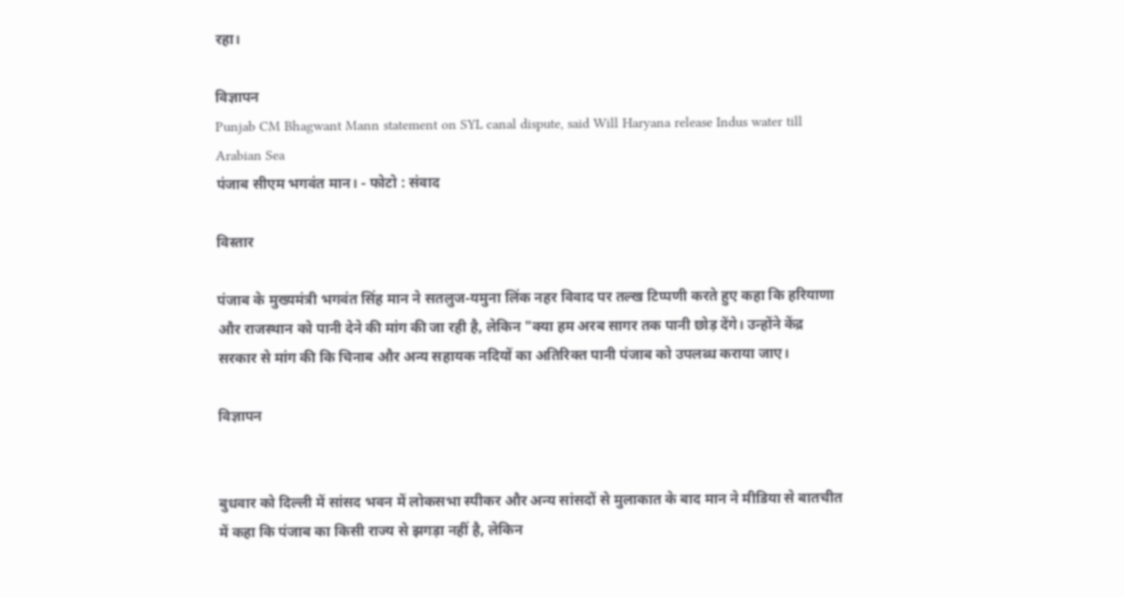रहा।

विज्ञापन
Punjab CM Bhagwant Mann statement on SYL canal dispute, said Will Haryana release Indus water till Arabian Sea
पंजाब सीएम भगवंत मान। - फोटो : संवाद

विस्तार

पंजाब के मुख्यमंत्री भगवंत सिंह मान ने सतलुज-यमुना लिंक नहर विवाद पर तल्ख टिप्पणी करते हुए कहा कि हरियाणा और राजस्थान को पानी देने की मांग की जा रही है, लेकिन "क्या हम अरब सागर तक पानी छोड़ देंगे। उन्होंने केंद्र सरकार से मांग की कि चिनाब और अन्य सहायक नदियों का अतिरिक्त पानी पंजाब को उपलब्ध कराया जाए।

विज्ञापन


बुधवार को दिल्ली में सांसद भवन में लोकसभा स्पीकर और अन्य सांसदों से मुलाकात के बाद मान ने मीडिया से बातचीत में कहा कि पंजाब का किसी राज्य से झगड़ा नहीं है, लेकिन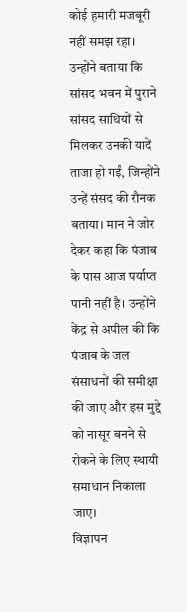कोई हमारी मजबूरी नहीं समझ रहा। उन्होंने बताया कि सांसद भवन में पुराने सांसद साथियों से मिलकर उनकी यादें ताजा हो गईं, जिन्होंने उन्हें संसद की रौनक बताया। मान ने जोर देकर कहा कि पंजाब के पास आज पर्याप्त पानी नहीं है। उन्होंने केंद्र से अपील की कि पंजाब के जल संसाधनों की समीक्षा की जाए और इस मुद्दे को नासूर बनने से रोकने के लिए स्थायी समाधान निकाला जाए।
विज्ञापन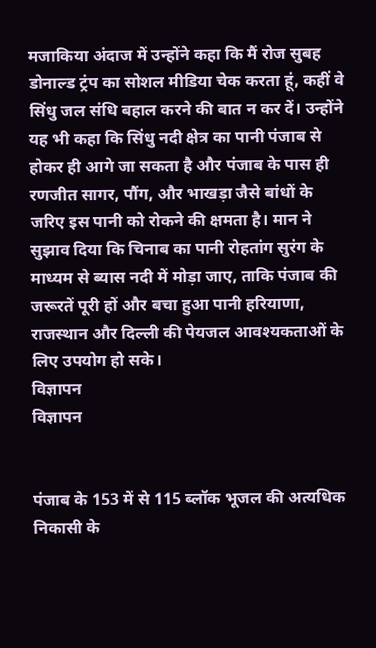मजाकिया अंदाज में उन्होंने कहा कि मैं रोज सुबह डोनाल्ड ट्रंप का सोशल मीडिया चेक करता हूं, कहीं वे सिंधु जल संधि बहाल करने की बात न कर दें। उन्होंने यह भी कहा कि सिंधु नदी क्षेत्र का पानी पंजाब से होकर ही आगे जा सकता है और पंजाब के पास ही रणजीत सागर, पौंग, और भाखड़ा जैसे बांधों के जरिए इस पानी को रोकने की क्षमता है। मान ने सुझाव दिया कि चिनाब का पानी रोहतांग सुरंग के माध्यम से ब्यास नदी में मोड़ा जाए, ताकि पंजाब की जरूरतें पूरी हों और बचा हुआ पानी हरियाणा, राजस्थान और दिल्ली की पेयजल आवश्यकताओं के लिए उपयोग हो सके।
विज्ञापन
विज्ञापन


पंजाब के 153 में से 115 ब्लॉक भूजल की अत्यधिक निकासी के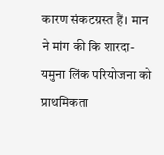कारण संकटग्रस्त हैं। मान ने मांग की कि शारदा-यमुना लिंक परियोजना को प्राथमिकता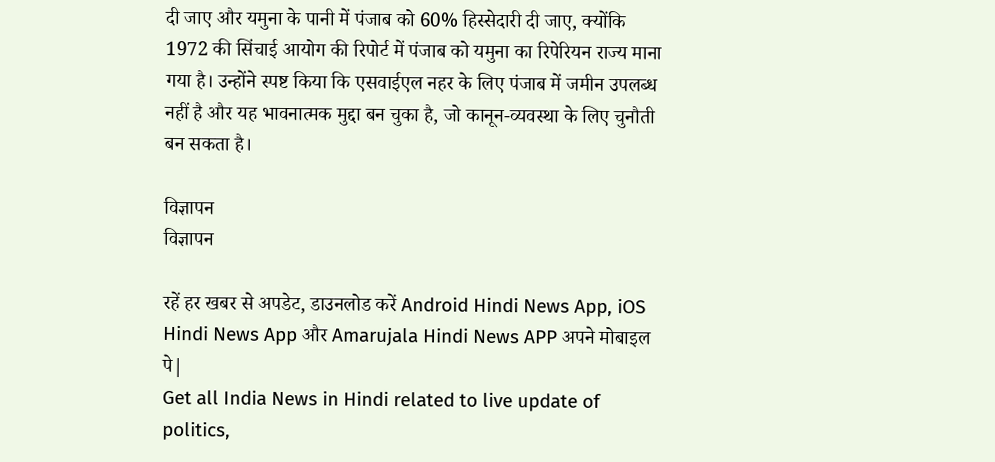दी जाए और यमुना के पानी में पंजाब को 60% हिस्सेदारी दी जाए, क्योंकि 1972 की सिंचाई आयोग की रिपोर्ट में पंजाब को यमुना का रिपेरियन राज्य माना गया है। उन्होंने स्पष्ट किया कि एसवाईएल नहर के लिए पंजाब में जमीन उपलब्ध नहीं है और यह भावनात्मक मुद्दा बन चुका है, जो कानून-व्यवस्था के लिए चुनौती बन सकता है।

विज्ञापन
विज्ञापन

रहें हर खबर से अपडेट, डाउनलोड करें Android Hindi News App, iOS Hindi News App और Amarujala Hindi News APP अपने मोबाइल पे|
Get all India News in Hindi related to live update of politics,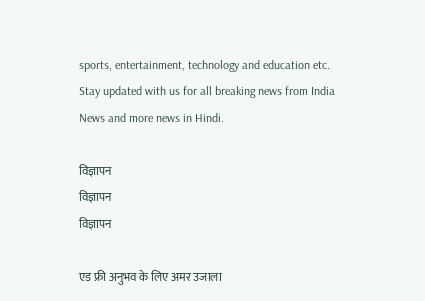sports, entertainment, technology and education etc. Stay updated with us for all breaking news from India News and more news in Hindi.

विज्ञापन
विज्ञापन
विज्ञापन

एड फ्री अनुभव के लिए अमर उजाला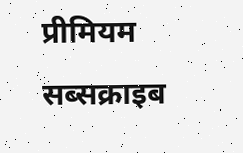प्रीमियम सब्सक्राइब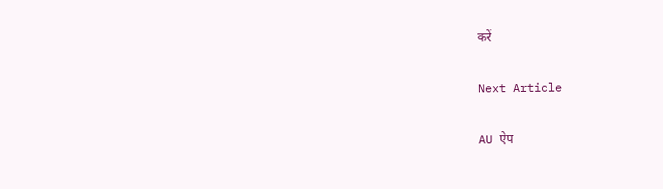करें

Next Article

AU ऐप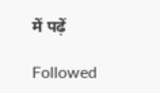में पढ़ें

Followed